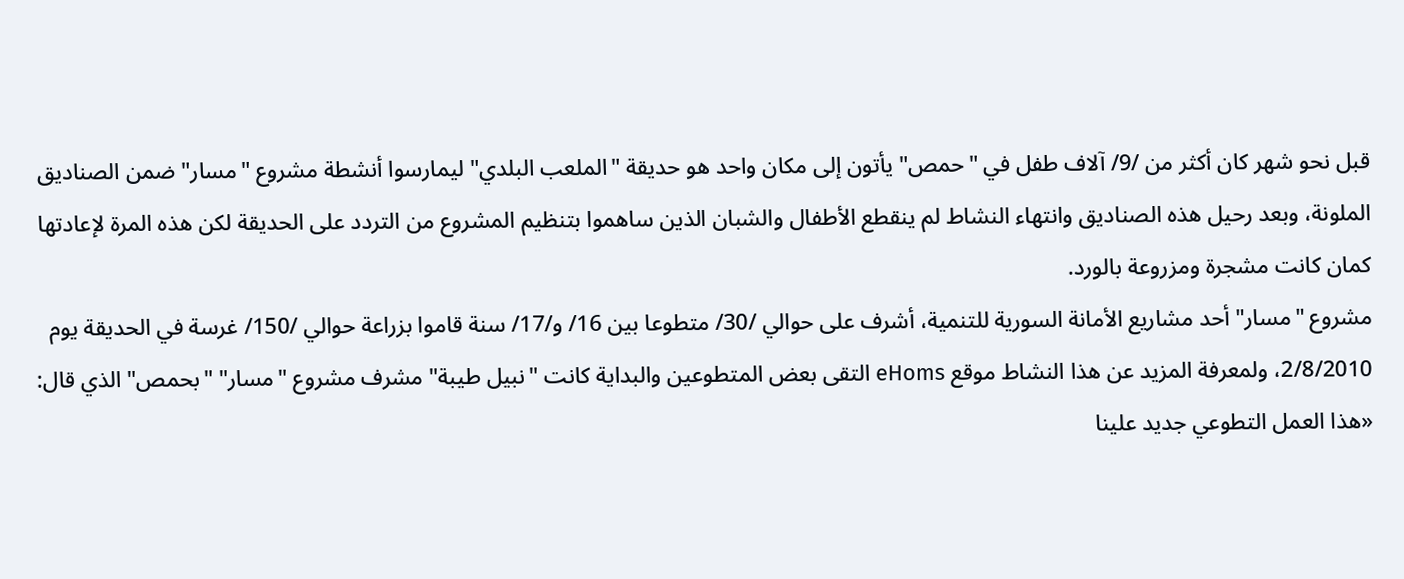قبل نحو شهر كان أكثر من /9/ آلاف طفل في "حمص" يأتون إلى مكان واحد هو حديقة "الملعب البلدي" ليمارسوا أنشطة مشروع "مسار" ضمن الصناديق الملونة، وبعد رحيل هذه الصناديق وانتهاء النشاط لم ينقطع الأطفال والشبان الذين ساهموا بتنظيم المشروع من التردد على الحديقة لكن هذه المرة لإعادتها كمان كانت مشجرة ومزروعة بالورد.
مشروع "مسار" أحد مشاريع الأمانة السورية للتنمية، أشرف على حوالي /30/ متطوعا بين 16/ و/17/ سنة قاموا بزراعة حوالي /150/ غرسة في الحديقة يوم 2/8/2010، ولمعرفة المزيد عن هذا النشاط موقع eHoms التقى بعض المتطوعين والبداية كانت "نبيل طيبة" مشرف مشروع "مسار" "بحمص" الذي قال: «هذا العمل التطوعي جديد علينا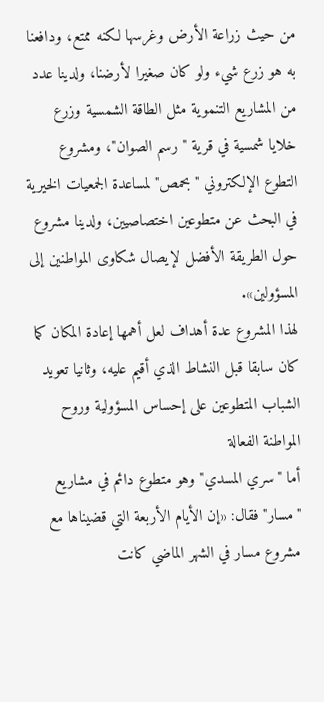من حيث زراعة الأرض وغرسها لكنه ممتع، ودافعنا به هو زرع شيء ولو كان صغيرا لأرضنا، ولدينا عدد من المشاريع التنموية مثل الطاقة الشمسية وزرع خلايا شمسية في قرية "رسم الصوان"، ومشروع التطوع الإلكتروني "بحمص" لمساعدة الجمعيات الخيرية في البحث عن متطوعين اختصاصيين، ولدينا مشروع حول الطريقة الأفضل لإيصال شكاوى المواطنين إلى المسؤولين».
لهذا المشروع عدة أهداف لعل أهمها إعادة المكان كما كان سابقا قبل النشاط الذي أقيم عليه، وثانيا تعويد الشباب المتطوعين على إحساس المسؤولية وروح المواطنة الفعالة
أما "سري المسدي" وهو متطوع دائم في مشاريع "مسار" فقال: «إن الأيام الأربعة التي قضيناها مع مشروع مسار في الشهر الماضي كانت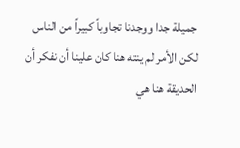جميلة جدا ووجدنا تجاوباً كبيراً من الناس لكن الأمر لم ينته هنا كان علينا أن نفكر أن الحديقة هنا هي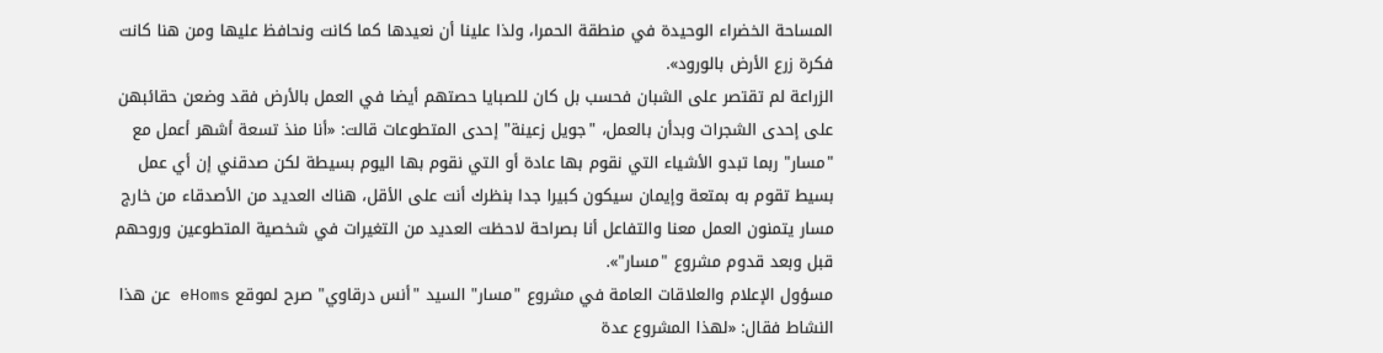المساحة الخضراء الوحيدة في منطقة الحمرا، ولذا علينا أن نعيدها كما كانت ونحافظ عليها ومن هنا كانت فكرة زرع الأرض بالورود».
الزراعة لم تقتصر على الشبان فحسب بل كان للصبايا حصتهم أيضا في العمل بالأرض فقد وضعن حقائبهن على إحدى الشجرات وبدأن بالعمل، "جويل زعينة" إحدى المتطوعات قالت: «أنا منذ تسعة أشهر أعمل مع "مسار" ربما تبدو الأشياء التي نقوم بها عادة أو التي نقوم بها اليوم بسيطة لكن صدقني إن أي عمل بسيط تقوم به بمتعة وإيمان سيكون كبيرا جدا بنظرك أنت على الأقل، هناك العديد من الأصدقاء من خارج مسار يتمنون العمل معنا والتفاعل أنا بصراحة لاحظت العديد من التغيرات في شخصية المتطوعين وروحهم قبل وبعد قدوم مشروع "مسار"».
مسؤول الإعلام والعلاقات العامة في مشروع "مسار" السيد "أنس درقاوي" صرح لموقع eHoms عن هذا النشاط فقال: «لهذا المشروع عدة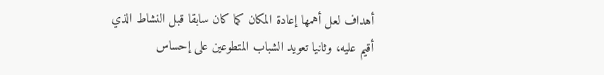أهداف لعل أهمها إعادة المكان كما كان سابقا قبل النشاط الذي أقيم عليه، وثانيا تعويد الشباب المتطوعين على إحساس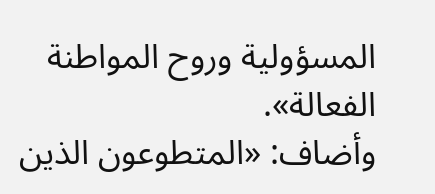المسؤولية وروح المواطنة الفعالة».
وأضاف: «المتطوعون الذين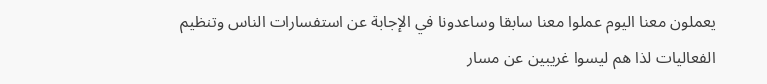يعملون معنا اليوم عملوا معنا سابقا وساعدونا في الإجابة عن استفسارات الناس وتنظيم الفعاليات لذا هم ليسوا غريبين عن مسار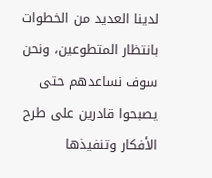لدينا العديد من الخطوات بانتظار المتطوعين، ونحن سوف نساعدهم حتى يصبحوا قادرين على طرح الأفكار وتنفيذها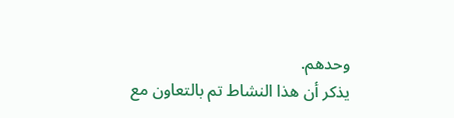وحدهم.
يذكر أن هذا النشاط تم بالتعاون مع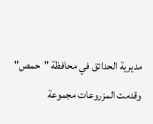مديرية الحدائق في محافظة "حمص" وقدمت المزروعات مجموعة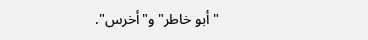"أبو خاطر" و"أخرس".